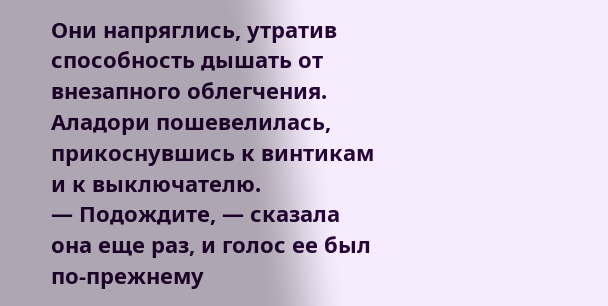Они напряглись, утратив способность дышать от внезапного облегчения.
Аладори пошевелилась, прикоснувшись к винтикам и к выключателю.
— Подождите, — сказала она еще раз, и голос ее был по-прежнему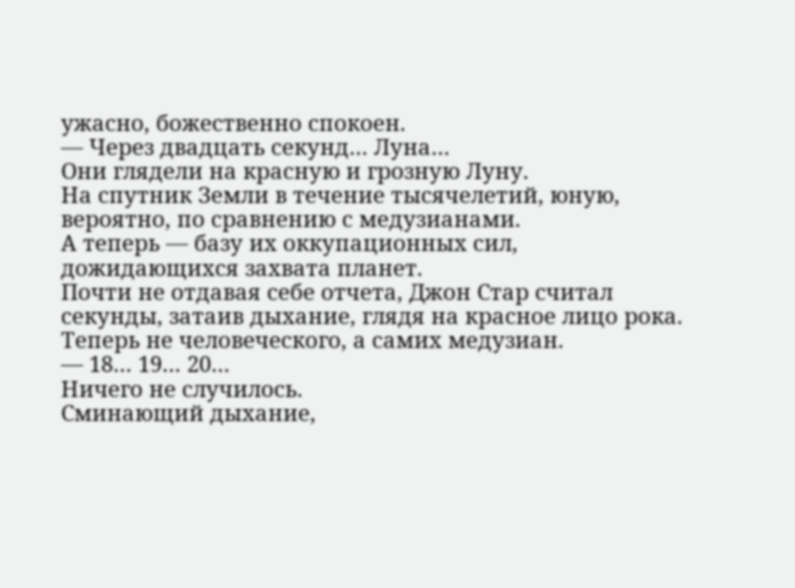ужасно, божественно спокоен.
— Через двадцать секунд… Луна…
Они глядели на красную и грозную Луну.
На спутник Земли в течение тысячелетий, юную, вероятно, по сравнению с медузианами.
А теперь — базу их оккупационных сил, дожидающихся захвата планет.
Почти не отдавая себе отчета, Джон Стар считал секунды, затаив дыхание, глядя на красное лицо рока. Теперь не человеческого, а самих медузиан.
— 18… 19… 20…
Ничего не случилось.
Сминающий дыхание,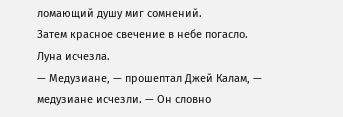ломающий душу миг сомнений.
Затем красное свечение в небе погасло.
Луна исчезла.
— Медузиане, — прошептал Джей Калам, — медузиане исчезли. — Он словно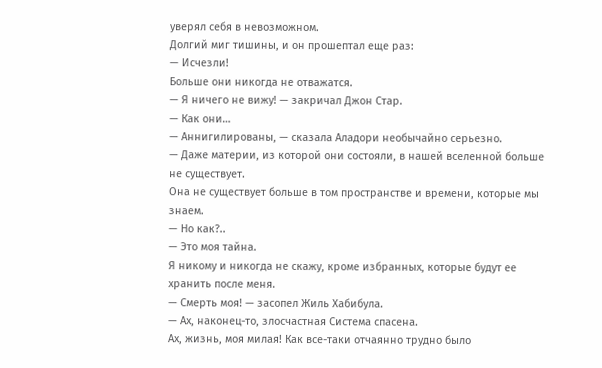уверял себя в невозможном.
Долгий миг тишины, и он прошептал еще раз:
— Исчезли!
Больше они никогда не отважатся.
— Я ничего не вижу! — закричал Джон Стар.
— Как они…
— Аннигилированы, — сказала Аладори необычайно серьезно.
— Даже материи, из которой они состояли, в нашей вселенной больше не существует.
Она не существует больше в том пространстве и времени, которые мы знаем.
— Но как?..
— Это моя тайна.
Я никому и никогда не скажу, кроме избранных, которые будут ее хранить после меня.
— Смерть моя! — засопел Жиль Хабибула.
— Ах, наконец-то, злосчастная Система спасена.
Ах, жизнь, моя милая! Как все-таки отчаянно трудно было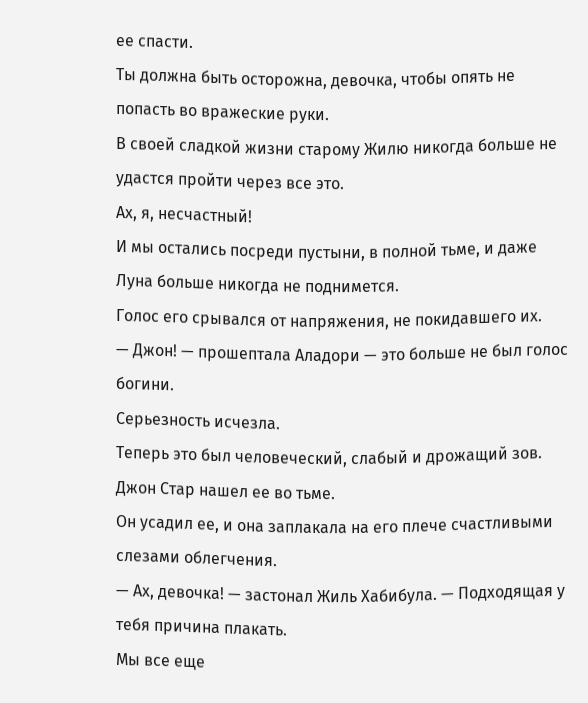ее спасти.
Ты должна быть осторожна, девочка, чтобы опять не попасть во вражеские руки.
В своей сладкой жизни старому Жилю никогда больше не удастся пройти через все это.
Ах, я, несчастный!
И мы остались посреди пустыни, в полной тьме, и даже Луна больше никогда не поднимется.
Голос его срывался от напряжения, не покидавшего их.
— Джон! — прошептала Аладори — это больше не был голос богини.
Серьезность исчезла.
Теперь это был человеческий, слабый и дрожащий зов.
Джон Стар нашел ее во тьме.
Он усадил ее, и она заплакала на его плече счастливыми слезами облегчения.
— Ах, девочка! — застонал Жиль Хабибула. — Подходящая у тебя причина плакать.
Мы все еще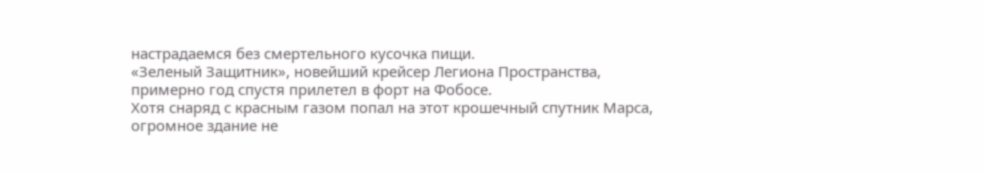настрадаемся без смертельного кусочка пищи.
«Зеленый Защитник», новейший крейсер Легиона Пространства, примерно год спустя прилетел в форт на Фобосе.
Хотя снаряд с красным газом попал на этот крошечный спутник Марса, огромное здание не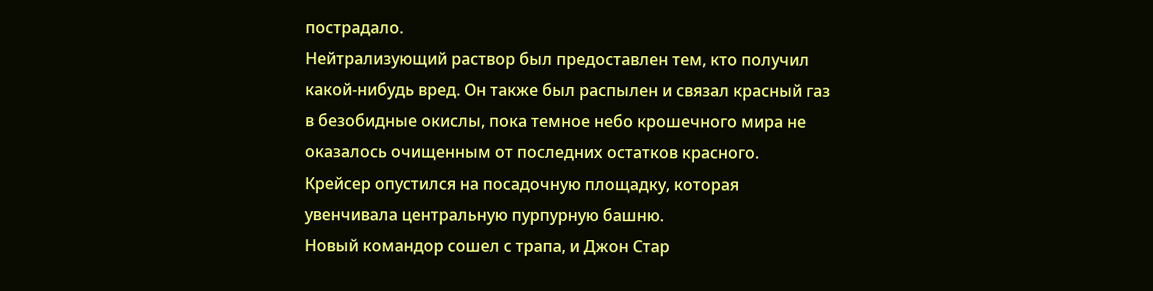пострадало.
Нейтрализующий раствор был предоставлен тем, кто получил какой-нибудь вред. Он также был распылен и связал красный газ в безобидные окислы, пока темное небо крошечного мира не оказалось очищенным от последних остатков красного.
Крейсер опустился на посадочную площадку, которая увенчивала центральную пурпурную башню.
Новый командор сошел с трапа, и Джон Стар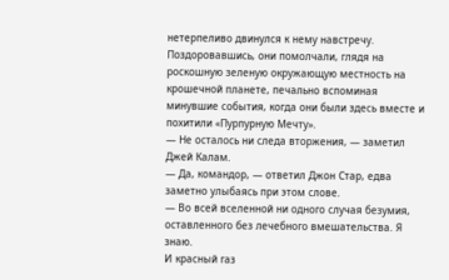нетерпеливо двинулся к нему навстречу.
Поздоровавшись, они помолчали, глядя на роскошную зеленую окружающую местность на крошечной планете, печально вспоминая минувшие события, когда они были здесь вместе и похитили «Пурпурную Мечту».
— Не осталось ни следа вторжения, — заметил Джей Калам.
— Да, командор, — ответил Джон Стар, едва заметно улыбаясь при этом слове.
— Во всей вселенной ни одного случая безумия, оставленного без лечебного вмешательства. Я знаю.
И красный газ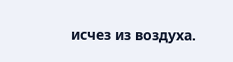исчез из воздуха.